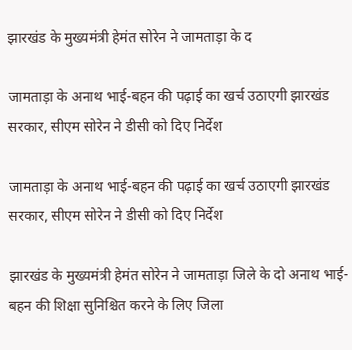झारखंड के मुख्यमंत्री हेमंत सोरेन ने जामताड़ा के द

जामताड़ा के अनाथ भाई-बहन की पढ़ाई का खर्च उठाएगी झारखंड सरकार, सीएम सोरेन ने डीसी को दिए निर्देश

जामताड़ा के अनाथ भाई-बहन की पढ़ाई का खर्च उठाएगी झारखंड सरकार, सीएम सोरेन ने डीसी को दिए निर्देश

झारखंड के मुख्यमंत्री हेमंत सोरेन ने जामताड़ा जिले के दो अनाथ भाई-बहन की शिक्षा सुनिश्चित करने के लिए जिला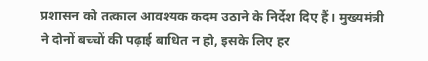प्रशासन को तत्काल आवश्यक कदम उठाने के निर्देश दिए हैं। मुख्यमंत्री ने दोनों बच्चों की पढ़ाई बाधित न हो, इसके लिए हर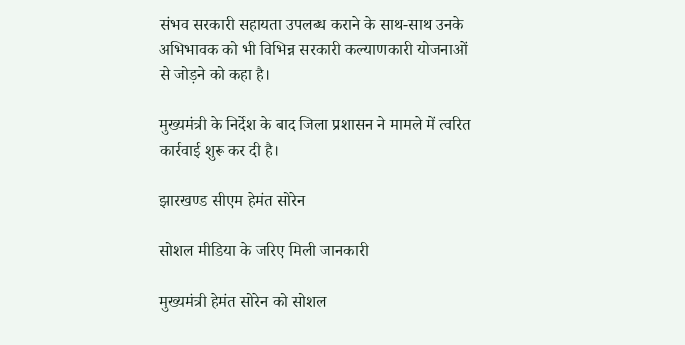संभव सरकारी सहायता उपलब्ध कराने के साथ-साथ उनके अभिभावक को भी विभिन्न सरकारी कल्याणकारी योजनाओं से जोड़ने को कहा है।

मुख्यमंत्री के निर्देश के बाद जिला प्रशासन ने मामले में त्वरित कार्रवाई शुरू कर दी है।

झारखण्ड सीएम हेमंत सोरेन

सोशल मीडिया के जरिए मिली जानकारी

मुख्यमंत्री हेमंत सोरेन को सोशल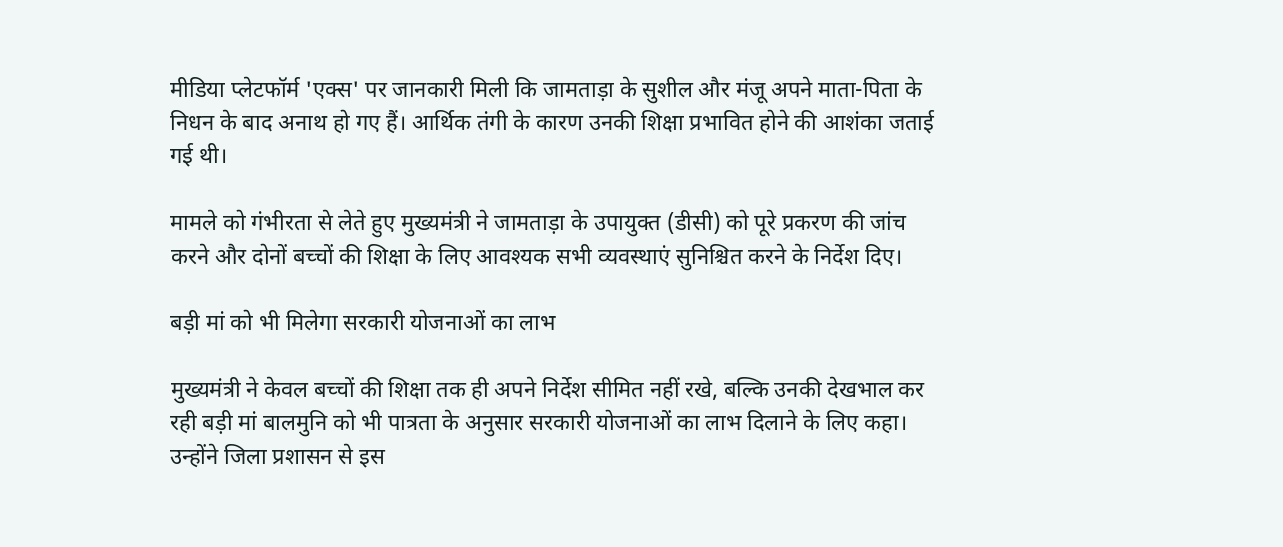मीडिया प्लेटफॉर्म 'एक्स' पर जानकारी मिली कि जामताड़ा के सुशील और मंजू अपने माता-पिता के निधन के बाद अनाथ हो गए हैं। आर्थिक तंगी के कारण उनकी शिक्षा प्रभावित होने की आशंका जताई गई थी।

मामले को गंभीरता से लेते हुए मुख्यमंत्री ने जामताड़ा के उपायुक्त (डीसी) को पूरे प्रकरण की जांच करने और दोनों बच्चों की शिक्षा के लिए आवश्यक सभी व्यवस्थाएं सुनिश्चित करने के निर्देश दिए।

बड़ी मां को भी मिलेगा सरकारी योजनाओं का लाभ

मुख्यमंत्री ने केवल बच्चों की शिक्षा तक ही अपने निर्देश सीमित नहीं रखे, बल्कि उनकी देखभाल कर रही बड़ी मां बालमुनि को भी पात्रता के अनुसार सरकारी योजनाओं का लाभ दिलाने के लिए कहा। उन्होंने जिला प्रशासन से इस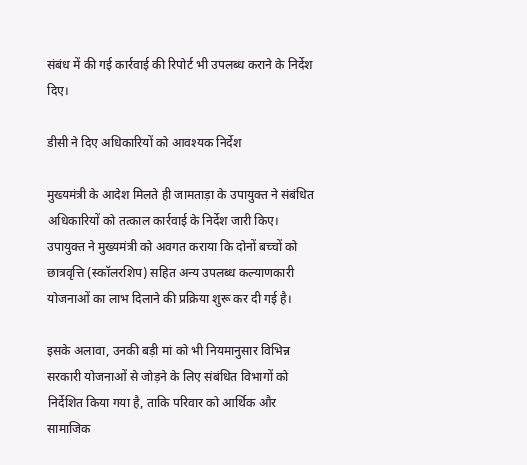संबंध में की गई कार्रवाई की रिपोर्ट भी उपलब्ध कराने के निर्देश दिए।

डीसी ने दिए अधिकारियों को आवश्यक निर्देश

मुख्यमंत्री के आदेश मिलते ही जामताड़ा के उपायुक्त ने संबंधित अधिकारियों को तत्काल कार्रवाई के निर्देश जारी किए। उपायुक्त ने मुख्यमंत्री को अवगत कराया कि दोनों बच्चों को छात्रवृत्ति (स्कॉलरशिप) सहित अन्य उपलब्ध कल्याणकारी योजनाओं का लाभ दिलाने की प्रक्रिया शुरू कर दी गई है।

इसके अलावा, उनकी बड़ी मां को भी नियमानुसार विभिन्न सरकारी योजनाओं से जोड़ने के लिए संबंधित विभागों को निर्देशित किया गया है, ताकि परिवार को आर्थिक और सामाजिक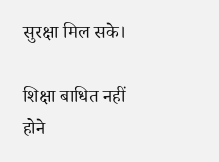सुरक्षा मिल सके।

शिक्षा बाधित नहीं होने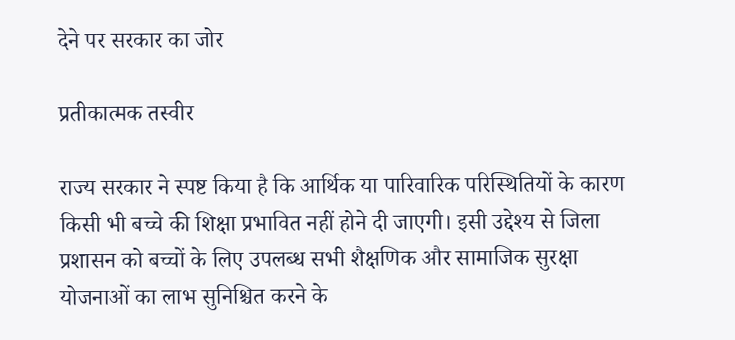देने पर सरकार का जोर

प्रतीकात्मक तस्वीर

राज्य सरकार ने स्पष्ट किया है कि आर्थिक या पारिवारिक परिस्थितियों के कारण किसी भी बच्चे की शिक्षा प्रभावित नहीं होने दी जाएगी। इसी उद्देश्य से जिला प्रशासन को बच्चों के लिए उपलब्ध सभी शैक्षणिक और सामाजिक सुरक्षा योजनाओं का लाभ सुनिश्चित करने के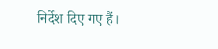निर्देश दिए गए हैं।